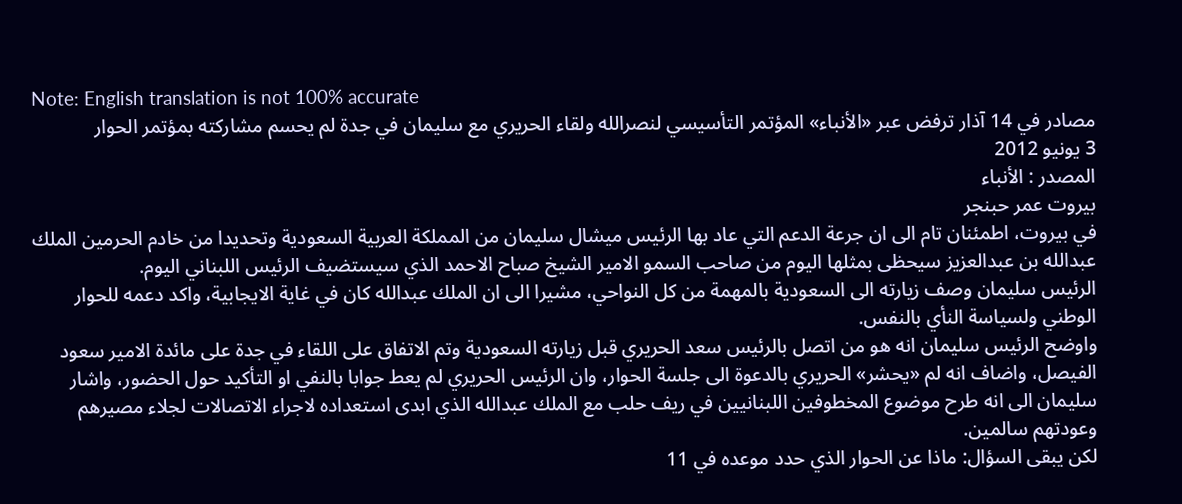Note: English translation is not 100% accurate
مصادر في 14 آذار ترفض عبر «الأنباء» المؤتمر التأسيسي لنصرالله ولقاء الحريري مع سليمان في جدة لم يحسم مشاركته بمؤتمر الحوار
3 يونيو 2012
المصدر : الأنباء
بيروت عمر حبنجر
في بيروت، اطمئنان تام الى ان جرعة الدعم التي عاد بها الرئيس ميشال سليمان من المملكة العربية السعودية وتحديدا من خادم الحرمين الملك عبدالله بن عبدالعزيز سيحظى بمثلها اليوم من صاحب السمو الامير الشيخ صباح الاحمد الذي سيستضيف الرئيس اللبناني اليوم.
الرئيس سليمان وصف زيارته الى السعودية بالمهمة من كل النواحي، مشيرا الى ان الملك عبدالله كان في غاية الايجابية، واكد دعمه للحوار الوطني ولسياسة النأي بالنفس.
واوضح الرئيس سليمان انه هو من اتصل بالرئيس سعد الحريري قبل زيارته السعودية وتم الاتفاق على اللقاء في جدة على مائدة الامير سعود الفيصل، واضاف انه لم «يحشر» الحريري بالدعوة الى جلسة الحوار، وان الرئيس الحريري لم يعط جوابا بالنفي او التأكيد حول الحضور، واشار سليمان الى انه طرح موضوع المخطوفين اللبنانيين في ريف حلب مع الملك عبدالله الذي ابدى استعداده لاجراء الاتصالات لجلاء مصيرهم وعودتهم سالمين.
لكن يبقى السؤال: ماذا عن الحوار الذي حدد موعده في 11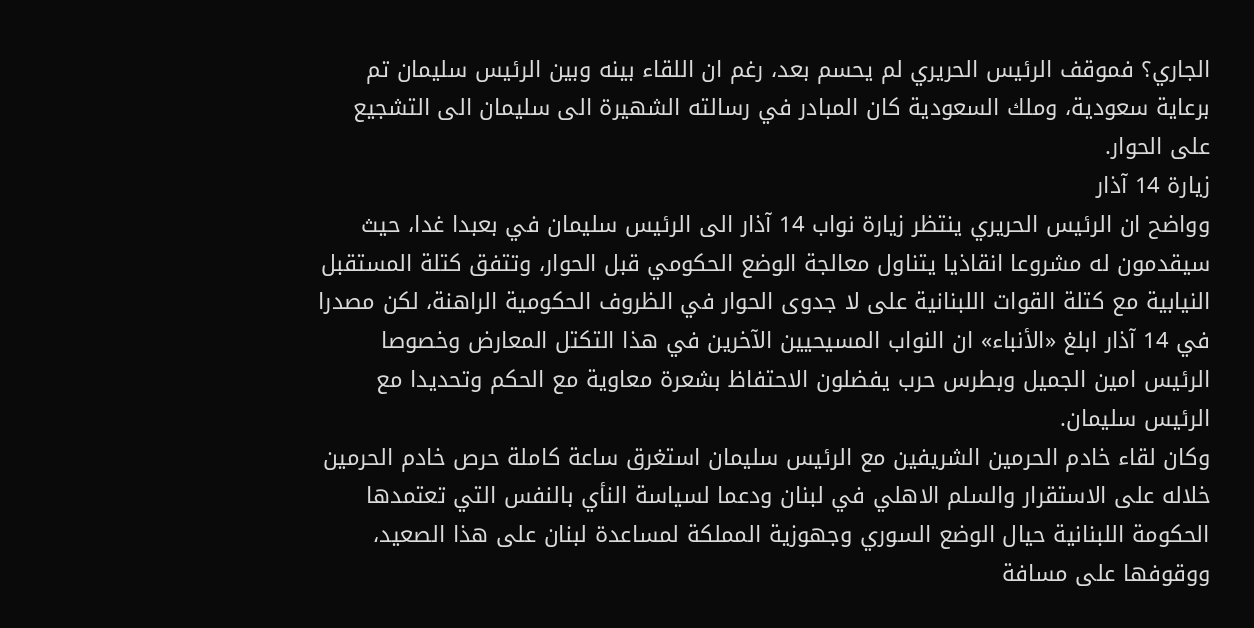الجاري؟ فموقف الرئيس الحريري لم يحسم بعد، رغم ان اللقاء بينه وبين الرئيس سليمان تم برعاية سعودية، وملك السعودية كان المبادر في رسالته الشهيرة الى سليمان الى التشجيع على الحوار.
زيارة 14 آذار
وواضح ان الرئيس الحريري ينتظر زيارة نواب 14 آذار الى الرئيس سليمان في بعبدا غدا، حيث سيقدمون له مشروعا انقاذيا يتناول معالجة الوضع الحكومي قبل الحوار، وتتفق كتلة المستقبل النيابية مع كتلة القوات اللبنانية على لا جدوى الحوار في الظروف الحكومية الراهنة، لكن مصدرا في 14 آذار ابلغ «الأنباء» ان النواب المسيحيين الآخرين في هذا التكتل المعارض وخصوصا الرئيس امين الجميل وبطرس حرب يفضلون الاحتفاظ بشعرة معاوية مع الحكم وتحديدا مع الرئيس سليمان.
وكان لقاء خادم الحرمين الشريفين مع الرئيس سليمان استغرق ساعة كاملة حرص خادم الحرمين خلاله على الاستقرار والسلم الاهلي في لبنان ودعما لسياسة النأي بالنفس التي تعتمدها الحكومة اللبنانية حيال الوضع السوري وجهوزية المملكة لمساعدة لبنان على هذا الصعيد، ووقوفها على مسافة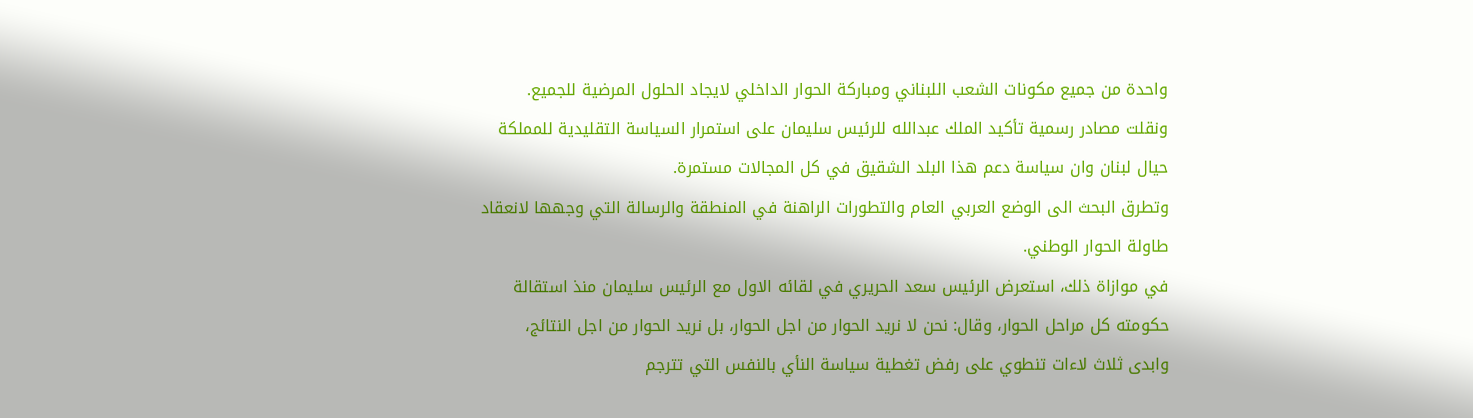واحدة من جميع مكونات الشعب اللبناني ومباركة الحوار الداخلي لايجاد الحلول المرضية للجميع.
ونقلت مصادر رسمية تأكيد الملك عبدالله للرئيس سليمان على استمرار السياسة التقليدية للمملكة حيال لبنان وان سياسة دعم هذا البلد الشقيق في كل المجالات مستمرة.
وتطرق البحث الى الوضع العربي العام والتطورات الراهنة في المنطقة والرسالة التي وجهها لانعقاد طاولة الحوار الوطني.
في موازاة ذلك، استعرض الرئيس سعد الحريري في لقائه الاول مع الرئيس سليمان منذ استقالة حكومته كل مراحل الحوار، وقال: نحن لا نريد الحوار من اجل الحوار، بل نريد الحوار من اجل النتائج، وابدى ثلاث لاءات تنطوي على رفض تغطية سياسة النأي بالنفس التي تترجم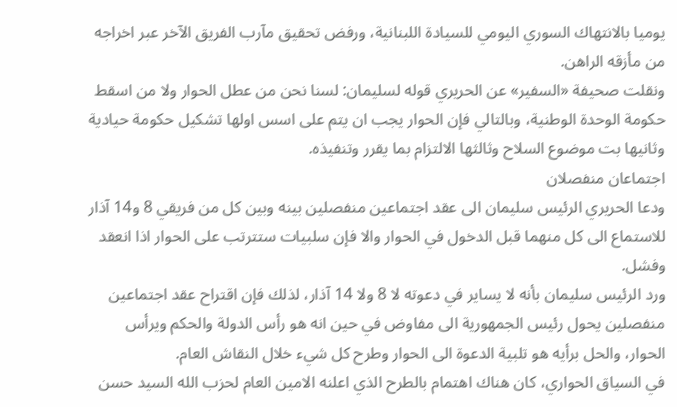يوميا بالانتهاك السوري اليومي للسيادة اللبنانية، ورفض تحقيق مآرب الفريق الآخر عبر اخراجه من مأزقه الراهن.
ونقلت صحيفة «السفير» عن الحريري قوله لسليمان: لسنا نحن من عطل الحوار ولا من اسقط حكومة الوحدة الوطنية، وبالتالي فإن الحوار يجب ان يتم على اسس اولها تشكيل حكومة حيادية وثانيها بت موضوع السلاح وثالثها الالتزام بما يقرر وتنفيذه.
اجتماعان منفصلان
ودعا الحريري الرئيس سليمان الى عقد اجتماعين منفصلين بينه وبين كل من فريقي 8 و14 آذار للاستماع الى كل منهما قبل الدخول في الحوار والا فإن سلبيات ستترتب على الحوار اذا انعقد وفشل.
ورد الرئيس سليمان بأنه لا يساير في دعوته لا 8 ولا 14 آذار، لذلك فإن اقتراح عقد اجتماعين منفصلين يحول رئيس الجمهورية الى مفاوض في حين انه هو رأس الدولة والحكم ويرأس الحوار، والحل برأيه هو تلبية الدعوة الى الحوار وطرح كل شيء خلال النقاش العام.
في السياق الحواري، كان هناك اهتمام بالطرح الذي اعلنه الامين العام لحزب الله السيد حسن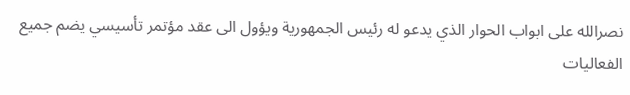نصرالله على ابواب الحوار الذي يدعو له رئيس الجمهورية ويؤول الى عقد مؤتمر تأسيسي يضم جميع الفعاليات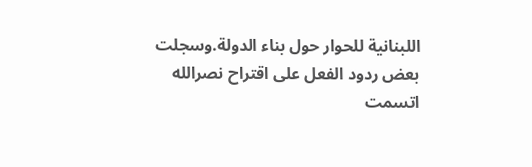اللبنانية للحوار حول بناء الدولة.وسجلت بعض ردود الفعل على اقتراح نصرالله اتسمت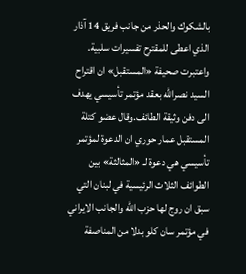بالشكوك والحذر من جانب فريق 14 آذار الذي اعطى للمقترح تفسيرات سلبية. واعتبرت صحيفة «المستقبل» ان اقتراح السيد نصرالله بعقد مؤتمر تأسيسي يهدف الى دفن وثيقة الطائف.وقال عضو كتلة المستقبل عمار حوري ان الدعوة لمؤتمر تأسيسي هي دعوة لـ «المثالثة» بين الطوائف الثلاث الرئيسية في لبنان التي سبق ان روج لها حزب الله والجانب الايراني في مؤتمر سان كلو بدلا من المناصفة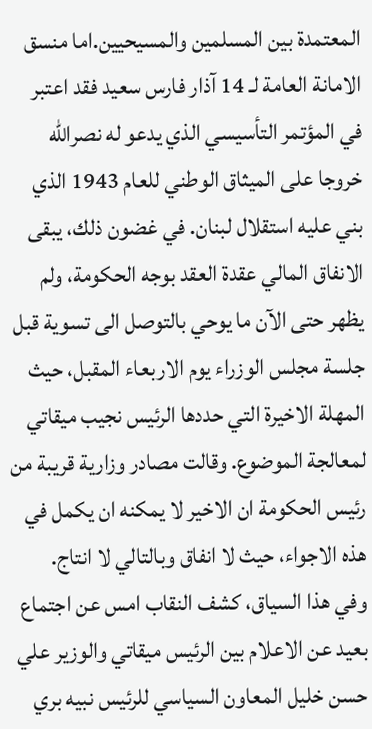المعتمدة بين المسلمين والمسيحيين.اما منسق الامانة العامة لـ 14 آذار فارس سعيد فقد اعتبر في المؤتمر التأسيسي الذي يدعو له نصرالله خروجا على الميثاق الوطني للعام 1943 الذي بني عليه استقلال لبنان. في غضون ذلك، يبقى الانفاق المالي عقدة العقد بوجه الحكومة، ولم يظهر حتى الآن ما يوحي بالتوصل الى تسوية قبل جلسة مجلس الوزراء يوم الاربعاء المقبل، حيث المهلة الاخيرة التي حددها الرئيس نجيب ميقاتي لمعالجة الموضوع. وقالت مصادر وزارية قريبة من رئيس الحكومة ان الاخير لا يمكنه ان يكمل في هذه الاجواء، حيث لا انفاق وبالتالي لا انتاج.
وفي هذا السياق، كشف النقاب امس عن اجتماع بعيد عن الاعلام بين الرئيس ميقاتي والوزير علي حسن خليل المعاون السياسي للرئيس نبيه بري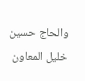والحاج حسين خليل المعاون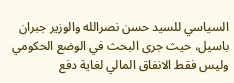السياسي للسيد حسن نصرالله والوزير جبران باسيل، حيث جرى البحث في الوضع الحكومي وليس فقط الانفاق المالي لغاية دفع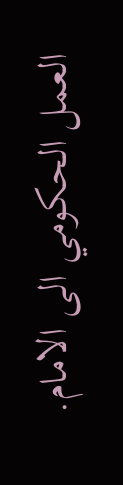العمل الحكومي الى الامام.